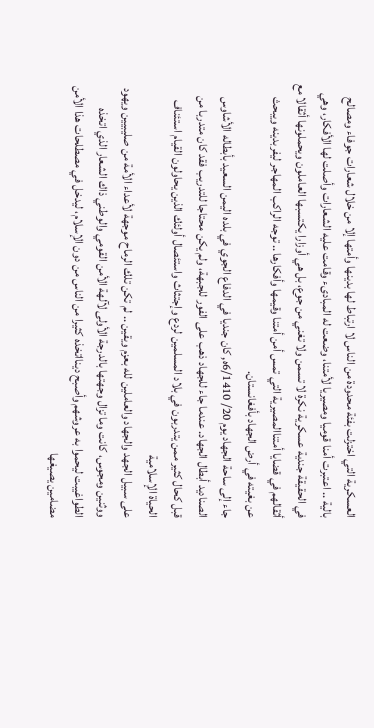العسكرية التي اختزلت بفئة محدودة من الناس لا ارتباط لها بدينها وأمتها إلا من خلال شعارات جوفاء ومصالح بالية .. اعتبرت أمنا قوميا ومصيريا لأمتنا، وضعت له المبادىء وقامت عليه الشعارات وأصلت لها الأفكار، وهي في الحقيقة جندية عسكرية نكرة لا تسمن ولا تغني من جوع، بل هي أوزارا يكتسبها العاملون ويحملونها أثقالا مع أثقالهم في قضايا أمتناالمصيرية التي تمس أمن أمتنا وقيمها وأفكارها .. توجه الراكب المهاجر ليفربدينه ويبحث عن بغيته في أرض الجهاد بأفغانستان.
جاء إلى ساحة الجهاد يوم 20/ 6/1410ه, كان جنديا في الدفاع الجوي في بلده اليمن السعيد بأبطاله الأشاوس الصناديد أبطال الجهاد. عندما جاء للجهاد ذهب على الفور للجبهة، ولم يكن محتاجا للتدريب فقد كان متدربا من قبل كحال كثير ممن يتدربون في بلاد المسلمين لردع وإجتثاث واستئصال أولئك الذين يحاولون القيام استئناف الحياة الإسلامية
على سبيل الجهد والجهاد والعاملين لله بعزم ويقين .. لم تكن تلك الرماح موجهة لأعداء الأمة من صليبيين ويهود ووثنين ومجوس، كانت وما تزال وجهتها بالدرجة الأولى لآلهة الأمن القومي والوطني ذاك الشعار الذي اتخذه الطواغيبت ليحموا به عروشهم وأصبح دينااتخذه كثيرا من الناس من دون الإسلام، ليدخل في مصطلحات هذا الأمن مضامين يصيغها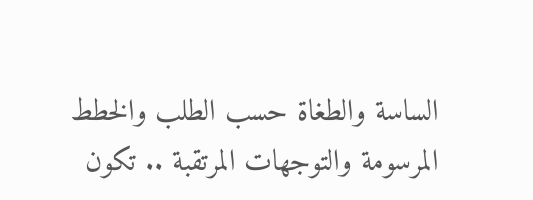الساسة والطغاة حسب الطلب والخطط المرسومة والتوجهات المرتقبة .. تكون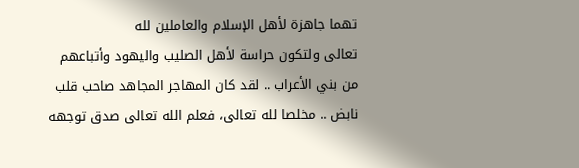تهما جاهزة لأهل الإسلام والعاملين لله
تعالى ولتكون حراسة لأهل الصليب واليهود وأتباعهم من بني الأعراب .. لقد كان المهاجر المجاهد صاحب قلب نابض .. مخلصا لله تعالى، فعلم الله تعالى صدق توجهه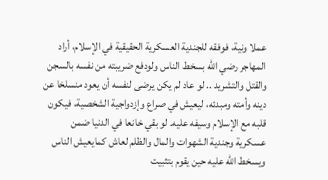عملا ونية، فوفقه للجندية العسكرية الحقيقية في الإسلام، أراد المهاجر رضي الله بسخط الناس ولودفع ضريبته من نفسه بالسجن والقتل والتشريد .. لو عاد لم يكن يرضى لنفسه أن يعود منسلخا عن دينه وأمته ومبدئه، ليعيش في صراع وإزدواجية الشخصية، فيكون قلبه مع الإسلام وسيفه عليه. لو بقي خانعا في الدنيا ضمن عسكرية وجندية الشهوات والمال والظلم لعاش كمايعيش الناس ويسخط الله عليه حين يقوم بتثبيت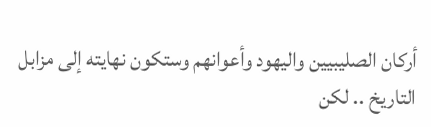أركان الصليبيين واليهود وأعوانهم وستكون نهايته إلى مزابل التاريخ .. لكن